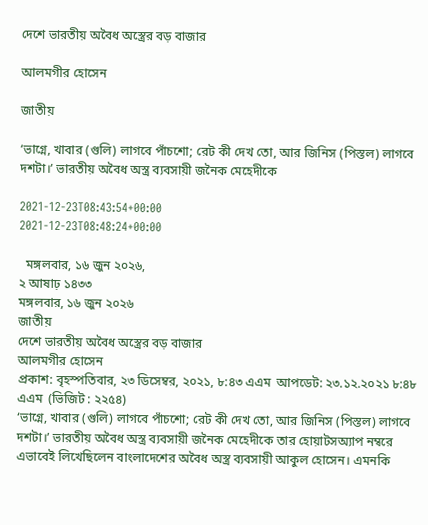দেশে ভারতীয় অবৈধ অস্ত্রের বড় বাজার

আলমগীর হোসেন

জাতীয়

‘ভাগ্নে, খাবার (গুলি) লাগবে পাঁচশো; রেট কী দেখ তো, আর জিনিস (পিস্তল) লাগবে দশটা।’ ভারতীয় অবৈধ অস্ত্র ব্যবসায়ী জনৈক মেহেদীকে

2021-12-23T08:43:54+00:00
2021-12-23T08:48:24+00:00

  মঙ্গলবার, ১৬ জুন ২০২৬,
২ আষাঢ় ১৪৩৩
মঙ্গলবার, ১৬ জুন ২০২৬
জাতীয়
দেশে ভারতীয় অবৈধ অস্ত্রের বড় বাজার
আলমগীর হোসেন
প্রকাশ: বৃহস্পতিবার, ২৩ ডিসেম্বর, ২০২১, ৮:৪৩ এএম  আপডেট: ২৩.১২.২০২১ ৮:৪৮ এএম  (ভিজিট : ২২৫৪)
‘ভাগ্নে, খাবার (গুলি) লাগবে পাঁচশো; রেট কী দেখ তো, আর জিনিস (পিস্তল) লাগবে দশটা।’ ভারতীয় অবৈধ অস্ত্র ব্যবসায়ী জনৈক মেহেদীকে তার হোয়াটসঅ্যাপ নম্বরে এভাবেই লিখেছিলেন বাংলাদেশের অবৈধ অস্ত্র ব্যবসায়ী আকুল হোসেন। এমনকি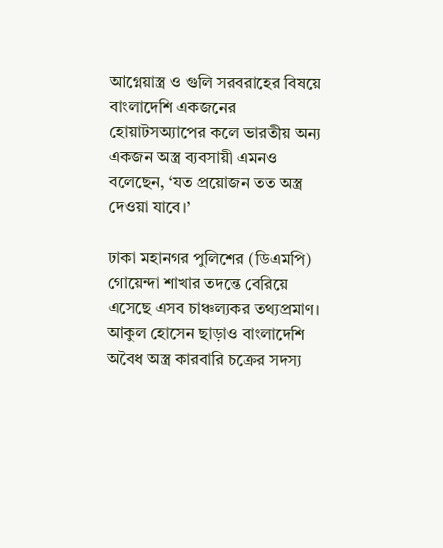আগ্নেয়াস্ত্র ও গুলি সরবরাহের বিষয়ে বাংলাদেশি একজনের হোয়াটসঅ্যাপের কলে ভারতীয় অন্য একজন অস্ত্র ব্যবসায়ী এমনও বলেছেন, ‘যত প্রয়োজন তত অস্ত্র দেওয়া যাবে।’

ঢাকা মহানগর পুলিশের (ডিএমপি) গোয়েন্দা শাখার তদন্তে বেরিয়ে এসেছে এসব চাঞ্চল্যকর তথ্যপ্রমাণ। আকুল হোসেন ছাড়াও বাংলাদেশি অবৈধ অস্ত্র কারবারি চক্রের সদস্য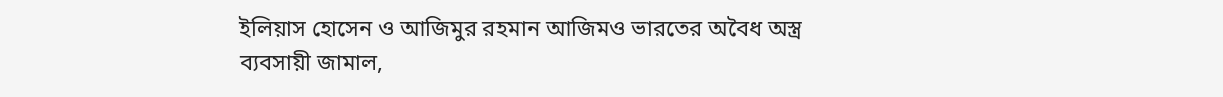ইলিয়াস হোসেন ও আজিমুর রহমান আজিমও ভারতের অবৈধ অস্ত্র ব্যবসায়ী জামাল,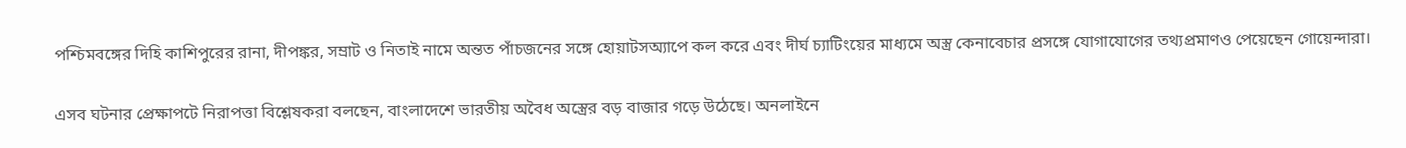পশ্চিমবঙ্গের দিহি কাশিপুরের রানা, দীপঙ্কর, সম্রাট ও নিতাই নামে অন্তত পাঁচজনের সঙ্গে হোয়াটসঅ্যাপে কল করে এবং দীর্ঘ চ্যাটিংয়ের মাধ্যমে অস্ত্র কেনাবেচার প্রসঙ্গে যোগাযোগের তথ্যপ্রমাণও পেয়েছেন গোয়েন্দারা।

এসব ঘটনার প্রেক্ষাপটে নিরাপত্তা বিশ্লেষকরা বলছেন, বাংলাদেশে ভারতীয় অবৈধ অস্ত্রের বড় বাজার গড়ে উঠেছে। অনলাইনে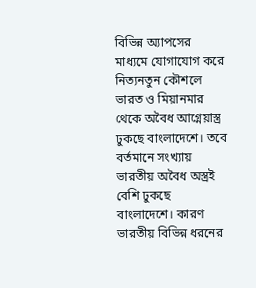বিভিন্ন অ্যাপসের মাধ্যমে যোগাযোগ করে নিত্যনতুন কৌশলে ভারত ও মিয়ানমার থেকে অবৈধ আগ্নেয়াস্ত্র ঢুকছে বাংলাদেশে। তবে বর্তমানে সংখ্যায় ভারতীয় অবৈধ অস্ত্রই বেশি ঢুকছে বাংলাদেশে। কারণ ভারতীয় বিভিন্ন ধরনের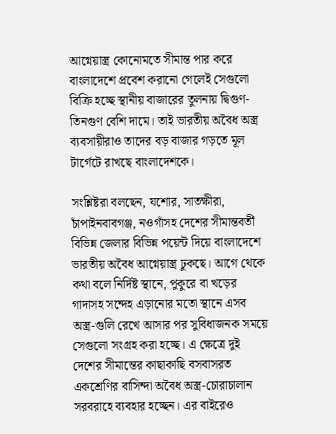আগ্নেয়াস্ত্র কোনোমতে সীমান্ত পার করে বাংলাদেশে প্রবেশ করানো গেলেই সেগুলো বিক্রি হচ্ছে স্থানীয় বাজারের তুলনায় দ্বিগুণ-তিনগুণ বেশি দামে। তাই ভারতীয় অবৈধ অস্ত্র ব্যবসায়ীরাও তাদের বড় বাজার গড়তে মূল টার্গেটে রাখছে বাংলাদেশকে।

সংশ্লিষ্টরা বলছেন, যশোর, সাতক্ষীরা, চাঁপাইনবাবগঞ্জ, নওগাঁসহ দেশের সীমান্তবর্তী বিভিন্ন জেলার বিভিন্ন পয়েন্ট দিয়ে বাংলাদেশে ভারতীয় অবৈধ আগ্নেয়াস্ত্র ঢুকছে। আগে থেকে কথা বলে নির্দিষ্ট স্থানে, পুকুরে বা খড়ের গাদাসহ সন্দেহ এড়ানোর মতো স্থানে এসব অস্ত্র-গুলি রেখে আসার পর সুবিধাজনক সময়ে সেগুলো সংগ্রহ করা হচ্ছে। এ ক্ষেত্রে দুই দেশের সীমান্তের কাছাকাছি বসবাসরত একশ্রেণির বাসিন্দা অবৈধ অস্ত্র-চোরাচালান সরবরাহে ব্যবহার হচ্ছেন। এর বাইরেও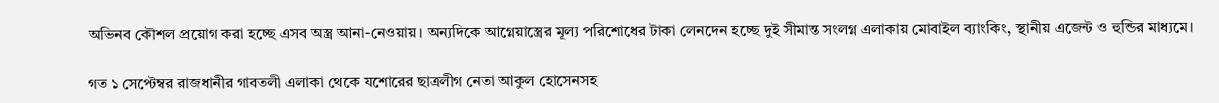অভিনব কৌশল প্রয়োগ করা হচ্ছে এসব অস্ত্র আনা-নেওয়ায়। অন্যদিকে আগ্নেয়াস্ত্রের মূল্য পরিশোধের টাকা লেনদেন হচ্ছে দুই সীমান্ত সংলগ্ন এলাকায় মোবাইল ব্যাংকিং, স্থানীয় এজেন্ট ও হুন্ডির মাধ্যমে।

গত ১ সেপ্টেম্বর রাজধানীর গাবতলী এলাকা থেকে যশোরের ছাত্রলীগ নেতা আকুল হোসেনসহ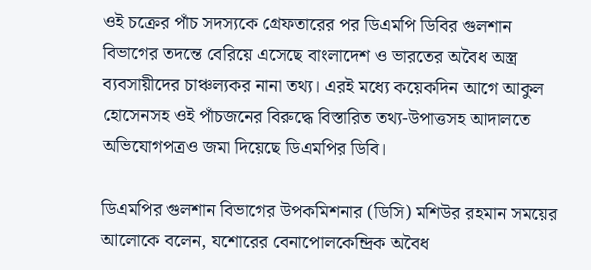ওই চক্রের পাঁচ সদস্যকে গ্রেফতারের পর ডিএমপি ডিবির গুলশান বিভাগের তদন্তে বেরিয়ে এসেছে বাংলাদেশ ও ভারতের অবৈধ অস্ত্র ব্যবসায়ীদের চাঞ্চল্যকর নানা তথ্য। এরই মধ্যে কয়েকদিন আগে আকুল হোসেনসহ ওই পাঁচজনের বিরুদ্ধে বিস্তারিত তথ্য-উপাত্তসহ আদালতে অভিযোগপত্রও জমা দিয়েছে ডিএমপির ডিবি।

ডিএমপির গুলশান বিভাগের উপকমিশনার (ডিসি) মশিউর রহমান সময়ের আলোকে বলেন, যশোরের বেনাপোলকেন্দ্রিক অবৈধ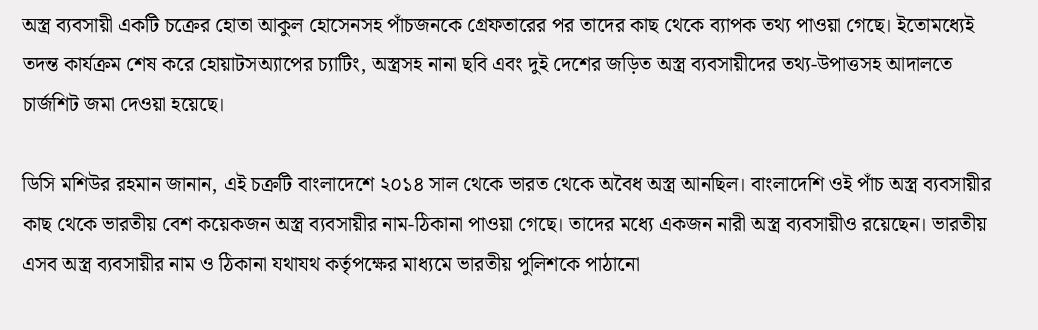অস্ত্র ব্যবসায়ী একটি চক্রের হোতা আকুল হোসেনসহ পাঁচজনকে গ্রেফতারের পর তাদের কাছ থেকে ব্যাপক তথ্য পাওয়া গেছে। ইতোমধ্যেই তদন্ত কার্যক্রম শেষ করে হোয়াটসঅ্যাপের চ্যাটিং, অস্ত্রসহ নানা ছবি এবং দুই দেশের জড়িত অস্ত্র ব্যবসায়ীদের তথ্য-উপাত্তসহ আদালতে চার্জশিট জমা দেওয়া হয়েছে।

ডিসি মশিউর রহমান জানান, এই চক্রটি বাংলাদেশে ২০১৪ সাল থেকে ভারত থেকে অবৈধ অস্ত্র আনছিল। বাংলাদেশি ওই পাঁচ অস্ত্র ব্যবসায়ীর কাছ থেকে ভারতীয় বেশ কয়েকজন অস্ত্র ব্যবসায়ীর নাম-ঠিকানা পাওয়া গেছে। তাদের মধ্যে একজন নারী অস্ত্র ব্যবসায়ীও রয়েছেন। ভারতীয় এসব অস্ত্র ব্যবসায়ীর নাম ও ঠিকানা যথাযথ কর্তৃপক্ষের মাধ্যমে ভারতীয় পুলিশকে পাঠানো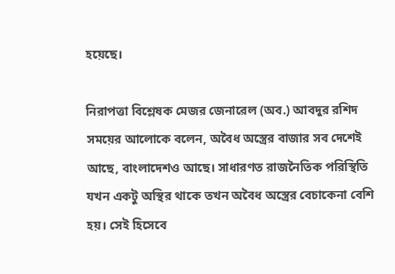হয়েছে।

নিরাপত্তা বিশ্লেষক মেজর জেনারেল (অব.) আবদুর রশিদ সময়ের আলোকে বলেন, অবৈধ অস্ত্রের বাজার সব দেশেই আছে, বাংলাদেশও আছে। সাধারণত রাজনৈতিক পরিস্থিতি যখন একটু অস্থির থাকে তখন অবৈধ অস্ত্রের বেচাকেনা বেশি হয়। সেই হিসেবে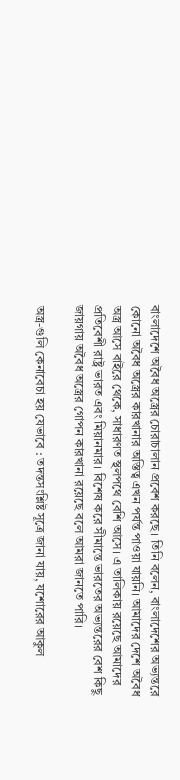বাংলাদেশে অবৈধ অস্ত্রের চোরাচালান প্রবেশ করছে। তিনি বলেন, বাংলাদেশের অভ্যন্তরে কোনো অবৈধ অস্ত্রের কারখানার অস্তিত্ব এখন পর্যন্ত পাওয়া যায়নি। আমাদের দেশে অবৈধ অস্ত্র আসে বাইরে থেকে, সাধারণত স্থলপথে বেশি আসে। এ তালিকায় রয়েছে আমাদের প্রতিবেশী রাষ্ট্র ভারত এবং মিয়ানমার। বিশেষ করে সীমান্তে ভারতের অভ্যন্তরের বেশ কিছু জায়গায় অবৈধ অস্ত্রের গোপন কারখানা রয়েছে বলে আমরা জানতে পারি।

অস্ত্র-গুলি কেনাবেচা হয় যেভাবে : তদন্তসংশ্লিষ্ট সূত্রে জানা যায়, যশোরের আকুল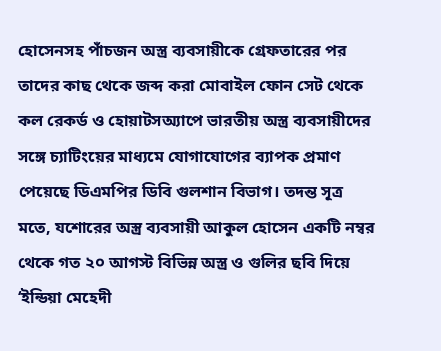হোসেনসহ পাঁচজন অস্ত্র ব্যবসায়ীকে গ্রেফতারের পর তাদের কাছ থেকে জব্দ করা মোবাইল ফোন সেট থেকে কল রেকর্ড ও হোয়াটসঅ্যাপে ভারতীয় অস্ত্র ব্যবসায়ীদের সঙ্গে চ্যাটিংয়ের মাধ্যমে যোগাযোগের ব্যাপক প্রমাণ পেয়েছে ডিএমপির ডিবি গুলশান বিভাগ। তদন্ত সূত্র মতে, যশোরের অস্ত্র ব্যবসায়ী আকুল হোসেন একটি নম্বর থেকে গত ২০ আগস্ট বিভিন্ন অস্ত্র ও গুলির ছবি দিয়ে ‘ইন্ডিয়া মেহেদী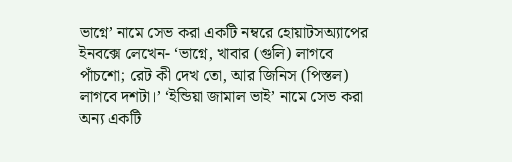ভাগ্নে’ নামে সেভ করা একটি নম্বরে হোয়াটসঅ্যাপের ইনবক্সে লেখেন- ‘ভাগ্নে, খাবার (গুলি) লাগবে পাঁচশো; রেট কী দেখ তো, আর জিনিস (পিস্তল) লাগবে দশটা।’ ‘ইন্ডিয়া জামাল ভাই’ নামে সেভ করা অন্য একটি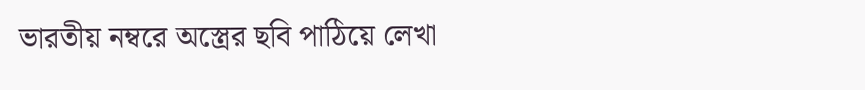ভারতীয় নম্বরে অস্ত্রের ছবি পাঠিয়ে লেখা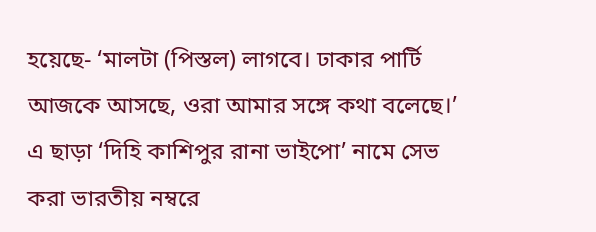হয়েছে- ‘মালটা (পিস্তল) লাগবে। ঢাকার পার্টি আজকে আসছে, ওরা আমার সঙ্গে কথা বলেছে।’ এ ছাড়া ‘দিহি কাশিপুর রানা ভাইপো’ নামে সেভ করা ভারতীয় নম্বরে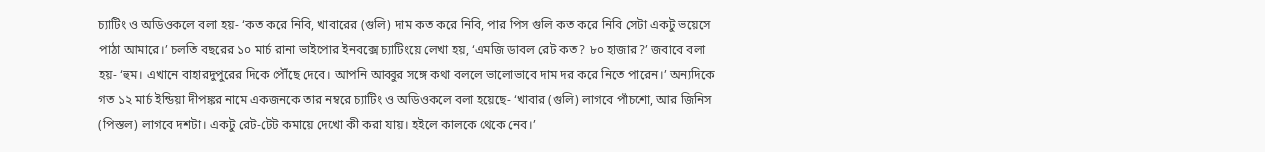চ্যাটিং ও অডিওকলে বলা হয়- ‘কত করে নিবি, খাবারের (গুলি) দাম কত করে নিবি, পার পিস গুলি কত করে নিবি সেটা একটু ভয়েসে পাঠা আমারে।’ চলতি বছরের ১০ মার্চ রানা ভাইপোর ইনবক্সে চ্যাটিংয়ে লেখা হয়, ‘এমজি ডাবল রেট কত? ৮০ হাজার?’ জবাবে বলা হয়- ‘হুম। এখানে বাহারদুপুরের দিকে পৌঁছে দেবে। আপনি আব্বুর সঙ্গে কথা বললে ভালোভাবে দাম দর করে নিতে পারেন।’ অন্যদিকে গত ১২ মার্চ ইন্ডিয়া দীপঙ্কর নামে একজনকে তার নম্বরে চ্যাটিং ও অডিওকলে বলা হয়েছে- ‘খাবার (গুলি) লাগবে পাঁচশো, আর জিনিস (পিস্তল) লাগবে দশটা। একটু রেট-টেট কমায়ে দেখো কী করা যায়। হইলে কালকে থেকে নেব।’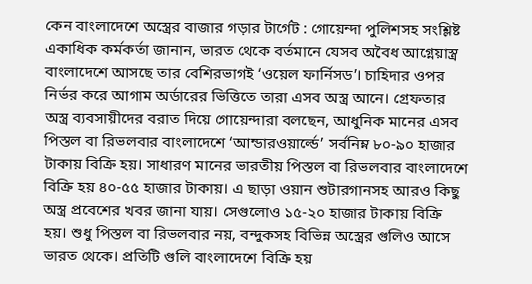কেন বাংলাদেশে অস্ত্রের বাজার গড়ার টার্গেট : গোয়েন্দা পুলিশসহ সংশ্লিষ্ট একাধিক কর্মকর্তা জানান, ভারত থেকে বর্তমানে যেসব অবৈধ আগ্নেয়াস্ত্র বাংলাদেশে আসছে তার বেশিরভাগই ‘ওয়েল ফার্নিসড’। চাহিদার ওপর নির্ভর করে আগাম অর্ডারের ভিত্তিতে তারা এসব অস্ত্র আনে। গ্রেফতার অস্ত্র ব্যবসায়ীদের বরাত দিয়ে গোয়েন্দারা বলছেন, আধুনিক মানের এসব পিস্তল বা রিভলবার বাংলাদেশে ‘আন্ডারওয়ার্ল্ডে’ সর্বনিম্ন ৮০-৯০ হাজার টাকায় বিক্রি হয়। সাধারণ মানের ভারতীয় পিস্তল বা রিভলবার বাংলাদেশে বিক্রি হয় ৪০-৫৫ হাজার টাকায়। এ ছাড়া ওয়ান শুটারগানসহ আরও কিছু অস্ত্র প্রবেশের খবর জানা যায়। সেগুলোও ১৫-২০ হাজার টাকায় বিক্রি হয়। শুধু পিস্তল বা রিভলবার নয়, বন্দুকসহ বিভিন্ন অস্ত্রের গুলিও আসে ভারত থেকে। প্রতিটি গুলি বাংলাদেশে বিক্রি হয়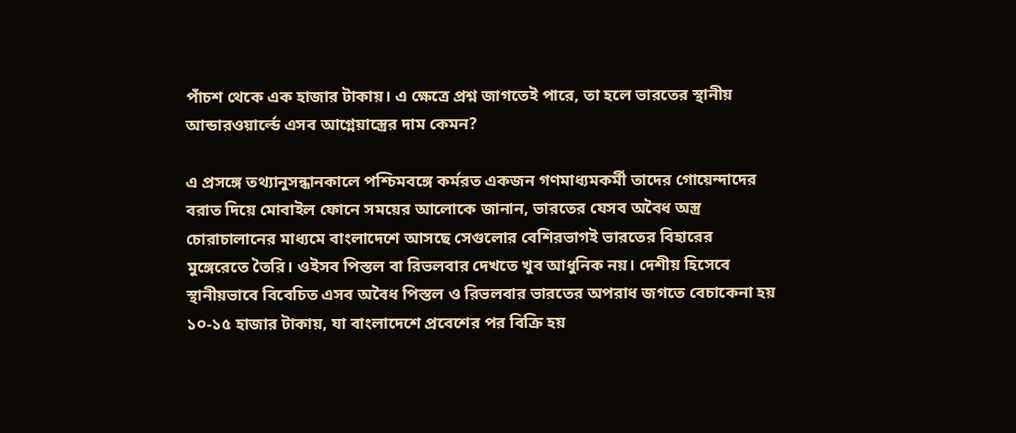পাঁচশ থেকে এক হাজার টাকায়। এ ক্ষেত্রে প্রশ্ন জাগতেই পারে, তা হলে ভারতের স্থানীয় আন্ডারওয়ার্ল্ডে এসব আগ্নেয়াস্ত্রের দাম কেমন?

এ প্রসঙ্গে তথ্যানুসন্ধানকালে পশ্চিমবঙ্গে কর্মরত একজন গণমাধ্যমকর্মী তাদের গোয়েন্দাদের বরাত দিয়ে মোবাইল ফোনে সময়ের আলোকে জানান, ভারতের যেসব অবৈধ অস্ত্র চোরাচালানের মাধ্যমে বাংলাদেশে আসছে সেগুলোর বেশিরভাগই ভারতের বিহারের মুঙ্গেরেতে তৈরি। ওইসব পিস্তল বা রিভলবার দেখতে খুব আধুনিক নয়। দেশীয় হিসেবে স্থানীয়ভাবে বিবেচিত এসব অবৈধ পিস্তল ও রিভলবার ভারতের অপরাধ জগতে বেচাকেনা হয় ১০-১৫ হাজার টাকায়, যা বাংলাদেশে প্রবেশের পর বিক্রি হয়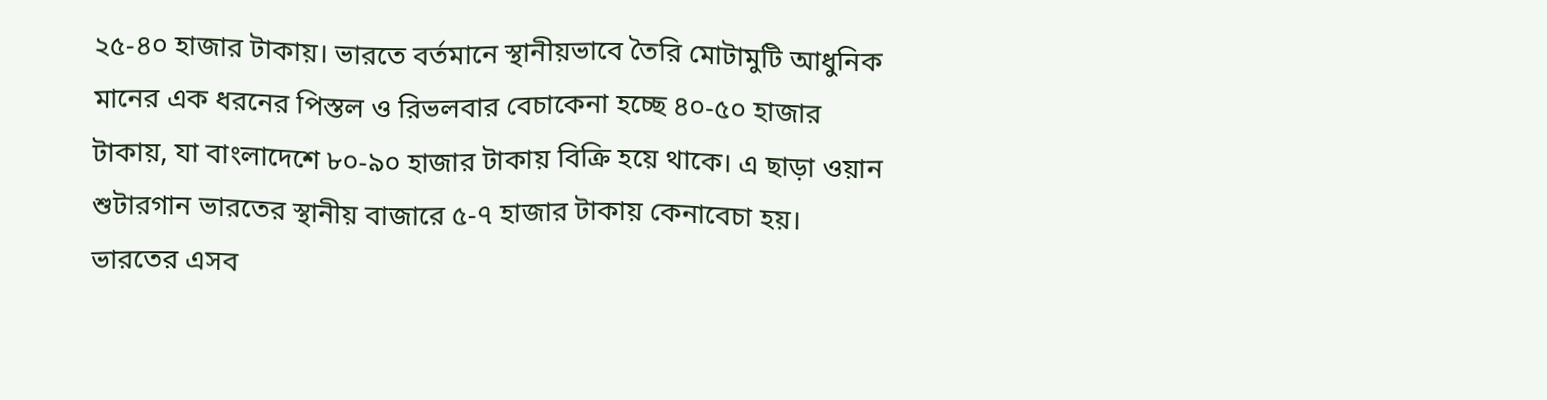২৫-৪০ হাজার টাকায়। ভারতে বর্তমানে স্থানীয়ভাবে তৈরি মোটামুটি আধুনিক মানের এক ধরনের পিস্তল ও রিভলবার বেচাকেনা হচ্ছে ৪০-৫০ হাজার টাকায়, যা বাংলাদেশে ৮০-৯০ হাজার টাকায় বিক্রি হয়ে থাকে। এ ছাড়া ওয়ান শুটারগান ভারতের স্থানীয় বাজারে ৫-৭ হাজার টাকায় কেনাবেচা হয়। ভারতের এসব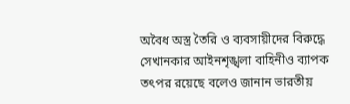অবৈধ অস্ত্র তৈরি ও ব্যবসায়ীদের বিরুদ্ধে সেখানকার আইনশৃঙ্খলা বাহিনীও ব্যাপক তৎপর রয়েছে বলেও জানান ভারতীয়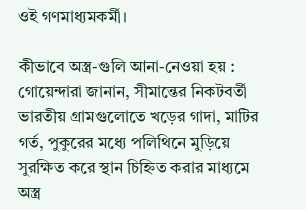ওই গণমাধ্যমকর্মী।

কীভাবে অস্ত্র-গুলি আনা-নেওয়া হয় : গোয়েন্দারা জানান, সীমান্তের নিকটবর্তী ভারতীয় গ্রামগুলোতে খড়ের গাদা, মাটির গর্ত, পুকুরের মধ্যে পলিথিনে মুড়িয়ে সুরক্ষিত করে স্থান চিহ্নিত করার মাধ্যমে অস্ত্র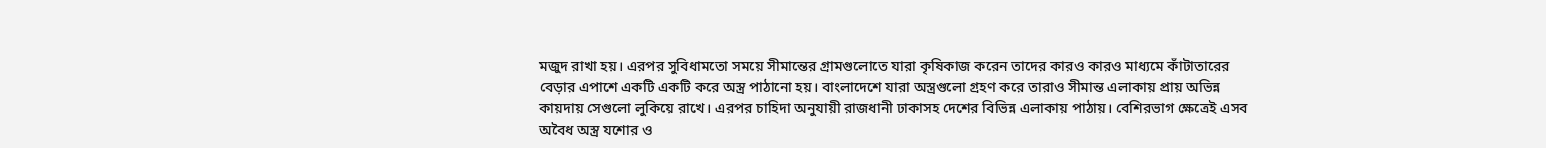মজুদ রাখা হয়। এরপর সুবিধামতো সময়ে সীমান্তের গ্রামগুলোতে যারা কৃষিকাজ করেন তাদের কারও কারও মাধ্যমে কাঁটাতারের বেড়ার এপাশে একটি একটি করে অস্ত্র পাঠানো হয়। বাংলাদেশে যারা অস্ত্রগুলো গ্রহণ করে তারাও সীমান্ত এলাকায় প্রায় অভিন্ন কায়দায় সেগুলো লুকিয়ে রাখে। এরপর চাহিদা অনুযায়ী রাজধানী ঢাকাসহ দেশের বিভিন্ন এলাকায় পাঠায়। বেশিরভাগ ক্ষেত্রেই এসব অবৈধ অস্ত্র যশোর ও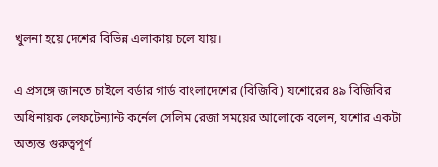খুলনা হয়ে দেশের বিভিন্ন এলাকায় চলে যায়।

এ প্রসঙ্গে জানতে চাইলে বর্ডার গার্ড বাংলাদেশের (বিজিবি) যশোরের ৪৯ বিজিবির অধিনায়ক লেফটেন্যান্ট কর্নেল সেলিম রেজা সময়ের আলোকে বলেন, যশোর একটা অত্যন্ত গুরুত্বপূর্ণ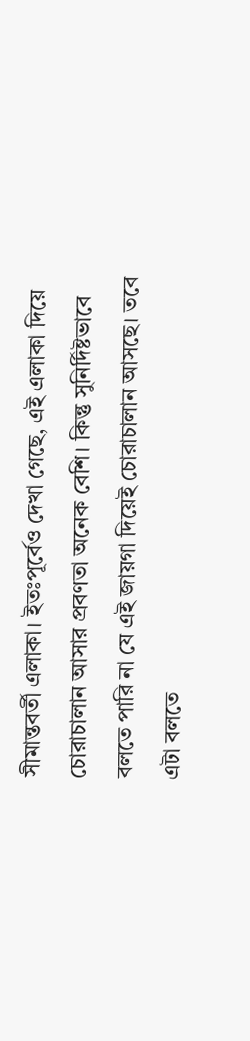সীমান্তবর্তী এলাকা। ইতঃপূর্বেও দেখা গেছে, এই এলাকা দিয়ে চোরাচালান আসার প্রবণতা অনেক বেশি। কিন্তু সুনির্দিষ্টভাবে বলতে পারি না যে এই জায়গা দিয়েই চোরাচালান আসছে। তবে এটা বলতে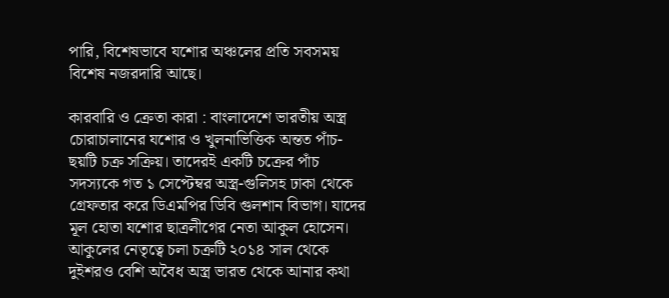পারি, বিশেষভাবে যশোর অঞ্চলের প্রতি সবসময় বিশেষ নজরদারি আছে।

কারবারি ও ক্রেতা কারা : বাংলাদেশে ভারতীয় অস্ত্র চোরাচালানের যশোর ও খুলনাভিত্তিক অন্তত পাঁচ-ছয়টি চক্র সক্রিয়। তাদেরই একটি চক্রের পাঁচ সদস্যকে গত ১ সেপ্টেম্বর অস্ত্র-গুলিসহ ঢাকা থেকে গ্রেফতার করে ডিএমপির ডিবি গুলশান বিভাগ। যাদের মূল হোতা যশোর ছাত্রলীগের নেতা আকুল হোসেন। আকুলের নেতৃত্বে চলা চক্রটি ২০১৪ সাল থেকে দুইশরও বেশি অবৈধ অস্ত্র ভারত থেকে আনার কথা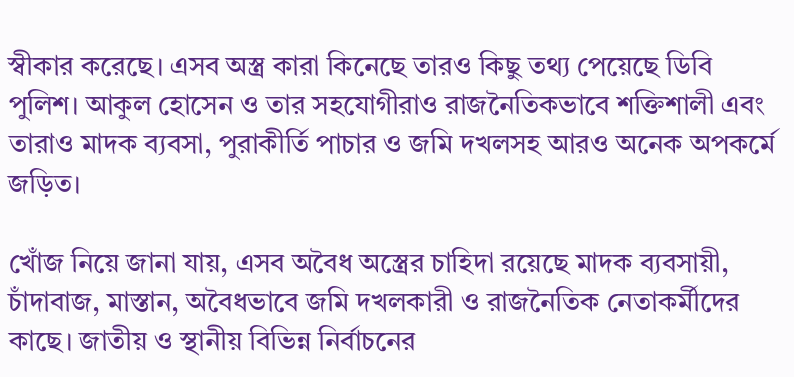স্বীকার করেছে। এসব অস্ত্র কারা কিনেছে তারও কিছু তথ্য পেয়েছে ডিবি পুলিশ। আকুল হোসেন ও তার সহযোগীরাও রাজনৈতিকভাবে শক্তিশালী এবং তারাও মাদক ব্যবসা, পুরাকীর্তি পাচার ও জমি দখলসহ আরও অনেক অপকর্মে জড়িত।

খোঁজ নিয়ে জানা যায়, এসব অবৈধ অস্ত্রের চাহিদা রয়েছে মাদক ব্যবসায়ী, চাঁদাবাজ, মাস্তান, অবৈধভাবে জমি দখলকারী ও রাজনৈতিক নেতাকর্মীদের কাছে। জাতীয় ও স্থানীয় বিভিন্ন নির্বাচনের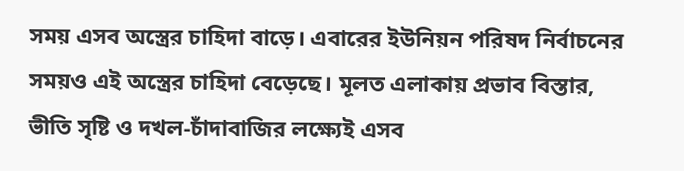সময় এসব অস্ত্রের চাহিদা বাড়ে। এবারের ইউনিয়ন পরিষদ নির্বাচনের সময়ও এই অস্ত্রের চাহিদা বেড়েছে। মূলত এলাকায় প্রভাব বিস্তার, ভীতি সৃষ্টি ও দখল-চাঁদাবাজির লক্ষ্যেই এসব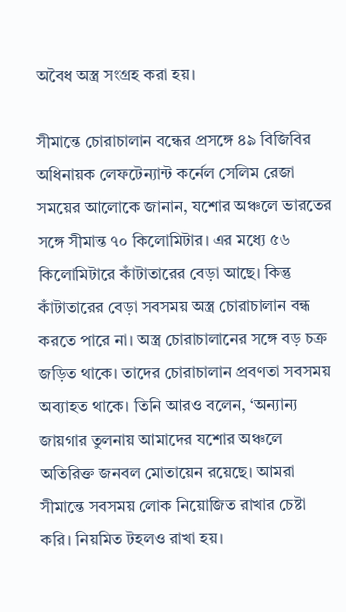অবৈধ অস্ত্র সংগ্রহ করা হয়।

সীমান্তে চোরাচালান বন্ধের প্রসঙ্গে ৪৯ বিজিবির অধিনায়ক লেফটেন্যান্ট কর্নেল সেলিম রেজা সময়ের আলোকে জানান, যশোর অঞ্চলে ভারতের সঙ্গে সীমান্ত ৭০ কিলোমিটার। এর মধ্যে ৫৬ কিলোমিটারে কাঁটাতারের বেড়া আছে। কিন্তু কাঁটাতারের বেড়া সবসময় অস্ত্র চোরাচালান বন্ধ করতে পারে না। অস্ত্র চোরাচালানের সঙ্গে বড় চক্র জড়িত থাকে। তাদের চোরাচালান প্রবণতা সবসময় অব্যাহত থাকে। তিনি আরও বলেন, ‘অন্যান্য জায়গার তুলনায় আমাদের যশোর অঞ্চলে অতিরিক্ত জনবল মোতায়েন রয়েছে। আমরা সীমান্তে সবসময় লোক নিয়োজিত রাখার চেষ্টা করি। নিয়মিত টহলও রাখা হয়।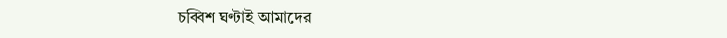চব্বিশ ঘণ্টাই আমাদের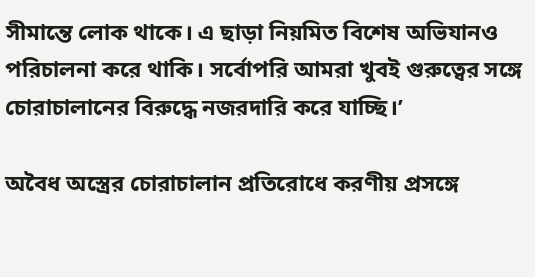সীমান্তে লোক থাকে। এ ছাড়া নিয়মিত বিশেষ অভিযানও পরিচালনা করে থাকি। সর্বোপরি আমরা খুবই গুরুত্বের সঙ্গে চোরাচালানের বিরুদ্ধে নজরদারি করে যাচ্ছি।’

অবৈধ অস্ত্রের চোরাচালান প্রতিরোধে করণীয় প্রসঙ্গে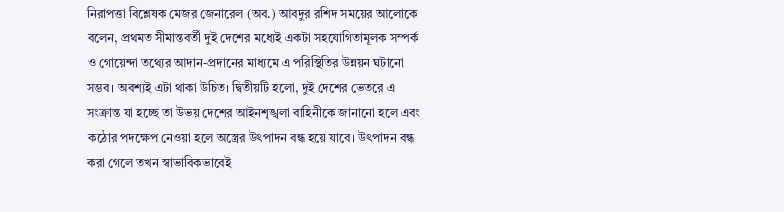নিরাপত্তা বিশ্লেষক মেজর জেনারেল (অব.) আবদুর রশিদ সময়ের আলোকে বলেন, প্রথমত সীমান্তবর্তী দুই দেশের মধ্যেই একটা সহযোগিতামূলক সম্পর্ক ও গোয়েন্দা তথ্যের আদান-প্রদানের মাধ্যমে এ পরিস্থিতির উন্নয়ন ঘটানো সম্ভব। অবশ্যই এটা থাকা উচিত। দ্বিতীয়টি হলো, দুই দেশের ভেতরে এ সংক্রান্ত যা হচ্ছে তা উভয় দেশের আইনশৃঙ্খলা বাহিনীকে জানানো হলে এবং কঠোর পদক্ষেপ নেওয়া হলে অস্ত্রের উৎপাদন বন্ধ হয়ে যাবে। উৎপাদন বন্ধ করা গেলে তখন স্বাভাবিকভাবেই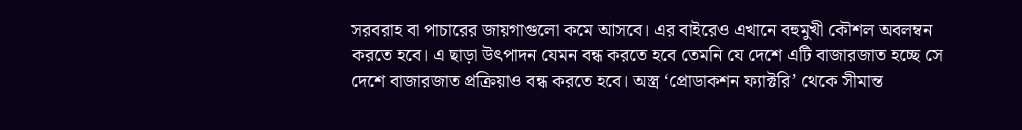সরবরাহ বা পাচারের জায়গাগুলো কমে আসবে। এর বাইরেও এখানে বহুমুখী কৌশল অবলম্বন করতে হবে। এ ছাড়া উৎপাদন যেমন বন্ধ করতে হবে তেমনি যে দেশে এটি বাজারজাত হচ্ছে সে দেশে বাজারজাত প্রক্রিয়াও বন্ধ করতে হবে। অস্ত্র ‘প্রোডাকশন ফ্যাক্টরি’ থেকে সীমান্ত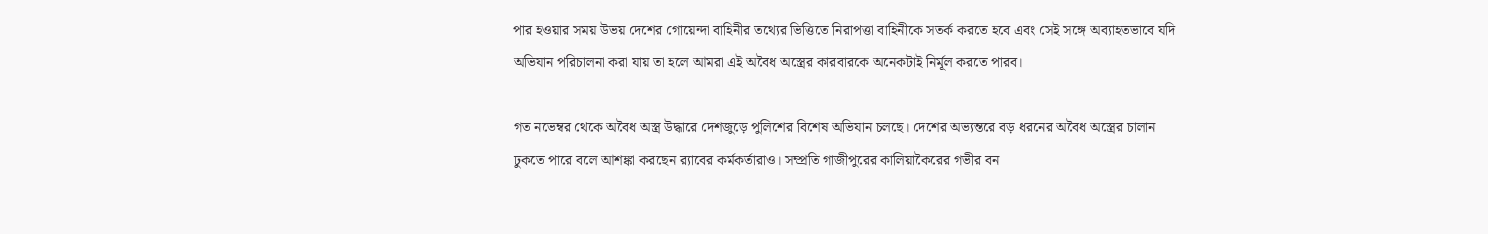পার হওয়ার সময় উভয় দেশের গোয়েন্দা বাহিনীর তথ্যের ভিত্তিতে নিরাপত্তা বাহিনীকে সতর্ক করতে হবে এবং সেই সঙ্গে অব্যাহতভাবে যদি অভিযান পরিচালনা করা যায় তা হলে আমরা এই অবৈধ অস্ত্রের কারবারকে অনেকটাই নির্মূল করতে পারব।

গত নভেম্বর থেকে অবৈধ অস্ত্র উদ্ধারে দেশজুড়ে পুলিশের বিশেষ অভিযান চলছে। দেশের অভ্যন্তরে বড় ধরনের অবৈধ অস্ত্রের চালান ঢুকতে পারে বলে আশঙ্কা করছেন র‌্যাবের কর্মকর্তারাও। সম্প্রতি গাজীপুরের কালিয়াকৈরের গভীর বন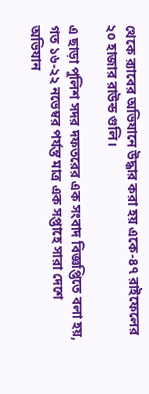থেকে র‌্যাবের অভিযানে উদ্ধার করা হয় একে-৪৭ রাইফেলের ২০ হাজার রাউন্ড গুলি।

এ ছাড়া পুলিশ সদর দফতরের এক সংবাদ বিজ্ঞপ্তিতে বলা হয়, গত ১৬-২২ নভেম্বর পর্যন্ত মাত্র এক সপ্তাহে সারা দেশে অভিযান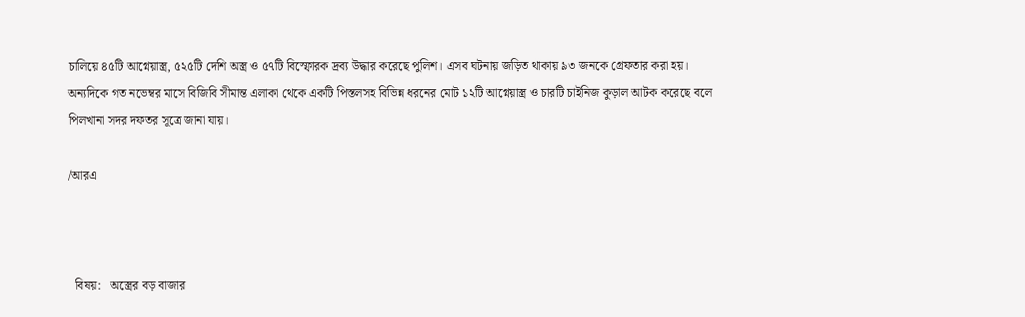চালিয়ে ৪৫টি আগ্নেয়াস্ত্র, ৫২৫টি দেশি অস্ত্র ও ৫৭টি বিস্ফোরক দ্রব্য উদ্ধার করেছে পুলিশ। এসব ঘটনায় জড়িত থাকায় ৯৩ জনকে গ্রেফতার করা হয়। অন্যদিকে গত নভেম্বর মাসে বিজিবি সীমান্ত এলাকা থেকে একটি পিস্তলসহ বিভিন্ন ধরনের মোট ১২টি আগ্নেয়াস্ত্র ও চারটি চাইনিজ কুড়াল আটক করেছে বলে পিলখানা সদর দফতর সূত্রে জানা যায়।

/আরএ



  বিষয়:   অস্ত্রের বড় বাজার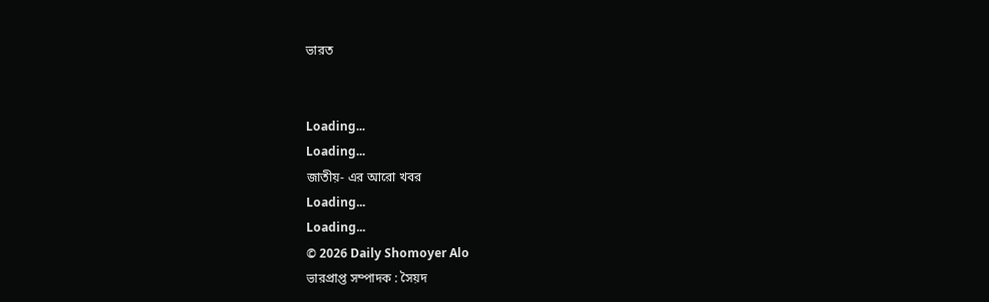ভারত


Loading...
Loading...
জাতীয়- এর আরো খবর
Loading...
Loading...
© 2026 Daily Shomoyer Alo
ভারপ্রাপ্ত সম্পাদক : সৈয়দ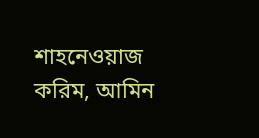শাহনেওয়াজ করিম, আমিন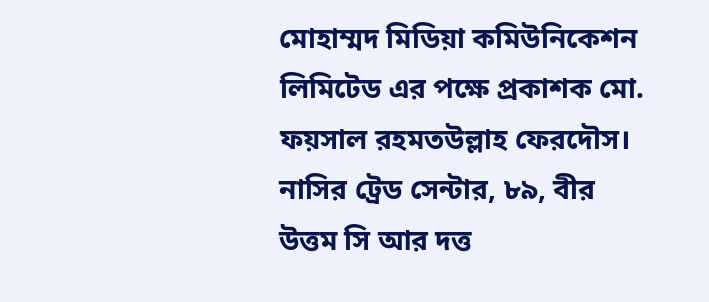মোহাম্মদ মিডিয়া কমিউনিকেশন লিমিটেড এর পক্ষে প্রকাশক মো. ফয়সাল রহমতউল্লাহ ফেরদৌস। নাসির ট্রেড সেন্টার, ৮৯, বীর উত্তম সি আর দত্ত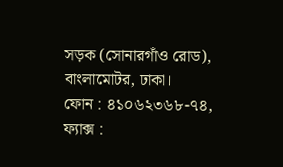সড়ক (সোনারগাঁও রোড), বাংলামোটর, ঢাকা।
ফোন : ৪১০৬২৩৬৮-৭৪, ফ্যাক্স :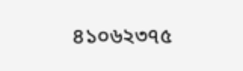৪১০৬২৩৭৫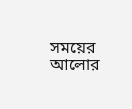সময়ের আলোর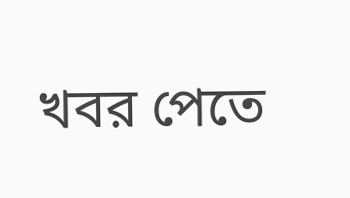খবর পেতে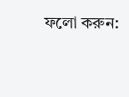ফলো করুন: